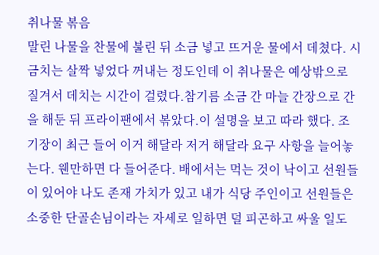취나물 볶음
말린 나물을 찬물에 불린 뒤 소금 넣고 뜨거운 물에서 데쳤다. 시금치는 살짝 넣었다 꺼내는 정도인데 이 취나물은 예상밖으로 질겨서 데치는 시간이 걸렸다.참기름 소금 간 마늘 간장으로 간을 해둔 뒤 프라이팬에서 볶았다.이 설명을 보고 따라 했다. 조기장이 최근 들어 이거 해달라 저거 해달라 요구 사항을 늘어놓는다. 웬만하면 다 들어준다. 배에서는 먹는 것이 낙이고 선원들이 있어야 나도 존재 가치가 있고 내가 식당 주인이고 선원들은 소중한 단골손님이라는 자세로 일하면 덜 피곤하고 싸울 일도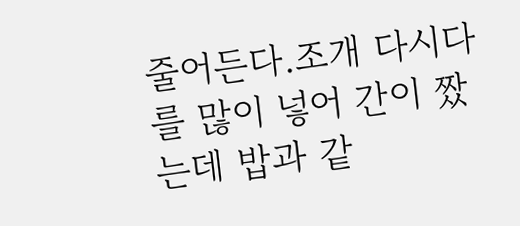줄어든다.조개 다시다를 많이 넣어 간이 짰는데 밥과 같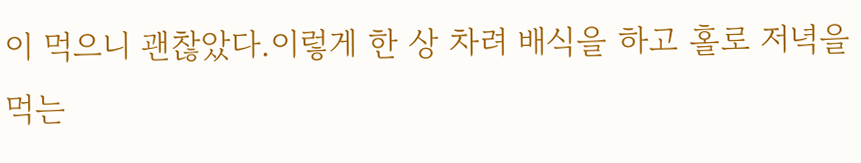이 먹으니 괜찮았다.이렇게 한 상 차려 배식을 하고 홀로 저녁을 먹는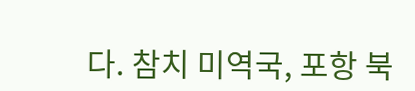다. 참치 미역국, 포항 북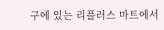구에 있는 리플러스 마트에서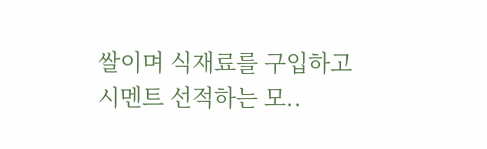쌀이며 식재료를 구입하고 시멘트 선적하는 모..